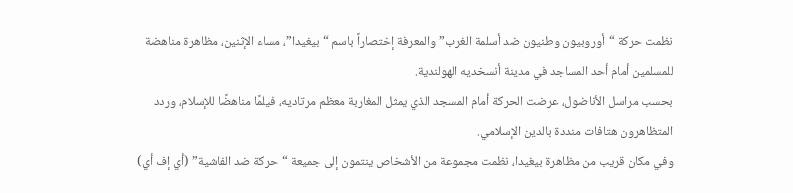نظمت حركة “أوروبيون وطنيون ضد أسلمة الغرب” والمعرفة إختصاراً باسم “بيغيدا”، مساء الإثنين، مظاهرة مناهضة للمسلمين أمام أحد المساجد في مدينة أنسخديه الهولندية.
بحسب مراسل الأناضول، عرضت الحركة أمام المسجد الذي يمثل المغاربة معظم مرتاديه، فيلمًا مناهضًا للإسلام، وردد المتظاهرون هتافات منددة بالدين الإسلامي.
وفي مكان قريب من مظاهرة بيغيدا، نظمت مجموعة من الأشخاص ينتمون إلى جميعة “حركة ضد الفاشية” (أي إف أي)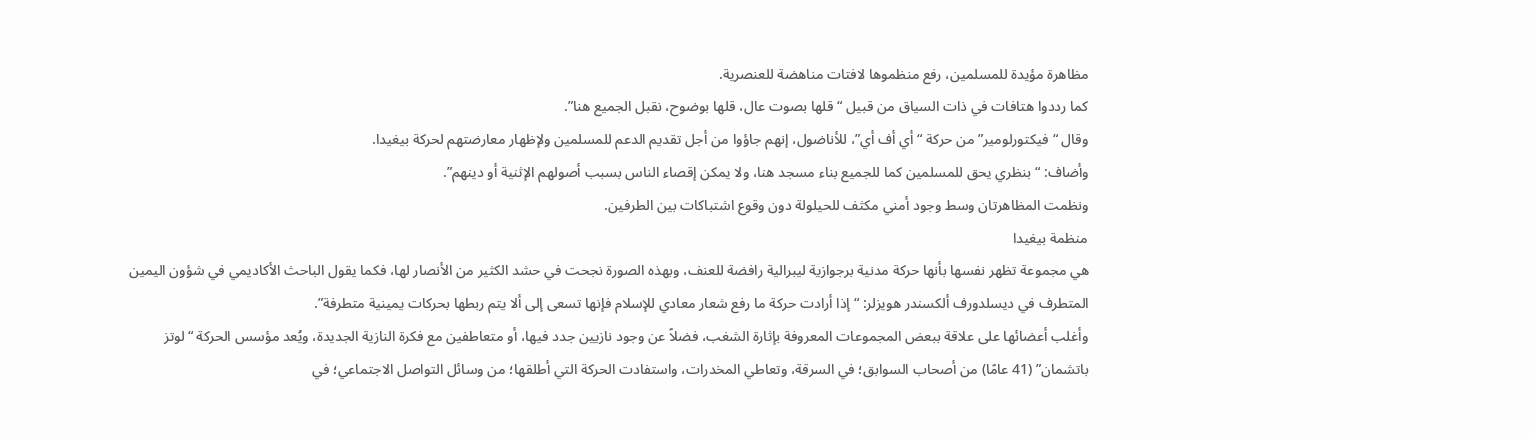مظاهرة مؤيدة للمسلمين، رفع منظموها لافتات مناهضة للعنصرية.
كما رددوا هتافات في ذات السياق من قبيل “قلها بصوت عال، قلها بوضوح، نقبل الجميع هنا”.
وقال “فيكتورلومير” من حركة “أي أف أي”، للأناضول، إنهم جاؤوا من أجل تقديم الدعم للمسلمين ولإظهار معارضتهم لحركة بيغيدا.
وأضاف: “بنظري يحق للمسلمين كما للجميع بناء مسجد هنا، ولا يمكن إقصاء الناس بسبب أصولهم الإثنية أو دينهم”.
ونظمت المظاهرتان وسط وجود أمني مكثف للحيلولة دون وقوع اشتباكات بين الطرفين.
منظمة بيغيدا
هي مجموعة تظهر نفسها بأنها حركة مدنية برجوازية ليبرالية رافضة للعنف، وبهذه الصورة نجحت في حشد الكثير من الأنصار لها، فكما يقول الباحث الأكاديمي في شؤون اليمين المتطرف في ديسلدورف ألكسندر هويزلر: “إذا أرادت حركة ما رفع شعار معادي للإسلام فإنها تسعى إلى ألا يتم ربطها بحركات يمينية متطرفة”.
وأغلب أعضائها على علاقة ببعض المجموعات المعروفة بإثارة الشغب، فضلاً عن وجود نازيين جدد فيها، أو متعاطفين مع فكرة النازية الجديدة، ويُعد مؤسس الحركة “لوتز باتشمان” (41 عامًا) من أصحاب السوابق؛ في السرقة، وتعاطي المخدرات، واستفادت الحركة التي أطلقها؛ من وسائل التواصل الاجتماعي؛ في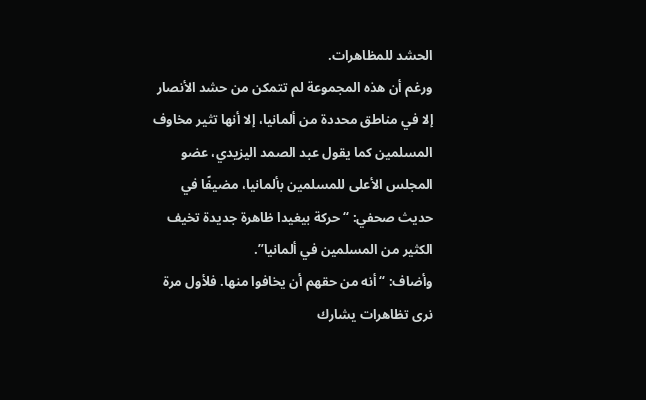الحشد للمظاهرات.
ورغم أن هذه المجموعة لم تتمكن من حشد الأنصار إلا في مناطق محددة من ألمانيا، إلا أنها تثير مخاوف المسلمين كما يقول عبد الصمد اليزيدي، عضو المجلس الأعلى للمسلمين بألمانيا، مضيفًا في حديث صحفي: “حركة بيغيدا ظاهرة جديدة تخيف الكثير من المسلمين في ألمانيا”.
وأضاف: “أنه من حقهم أن يخافوا منها. فلأول مرة نرى تظاهرات يشارك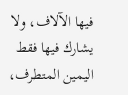فيها الآلاف، ولا يشارك فيها فقط اليمين المتطرف،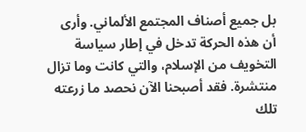بل جميع أصناف المجتمع الألماني. وأرى أن هذه الحركة تدخل في إطار سياسة التخويف من الإسلام، والتي كانت وما تزال منتشرة. فقد أصبحنا الآن نحصد ما زرعته تلك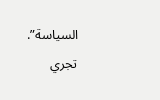السياسة”.
تجري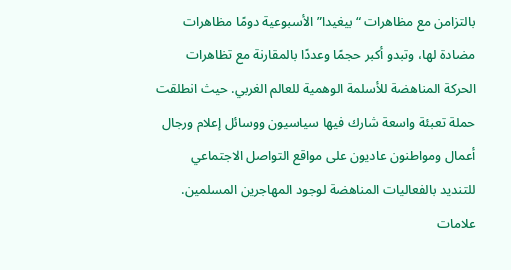بالتزامن مع مظاهرات “بيغيدا” الأسبوعية دومًا مظاهرات مضادة لها، وتبدو أكبر حجمًا وعددًا بالمقارنة مع تظاهرات الحركة المناهضة للأسلمة الوهمية للعالم الغربي. حيث انطلقت حملة تعبئة واسعة شارك فيها سياسيون ووسائل إعلام ورجال أعمال ومواطنون عاديون على مواقع التواصل الاجتماعي للتنديد بالفعاليات المناهضة لوجود المهاجرين المسلمين.
علامات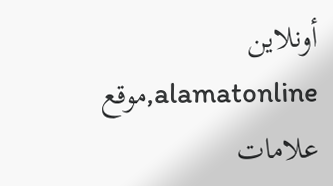أونلاين alamatonline,موقع علامات